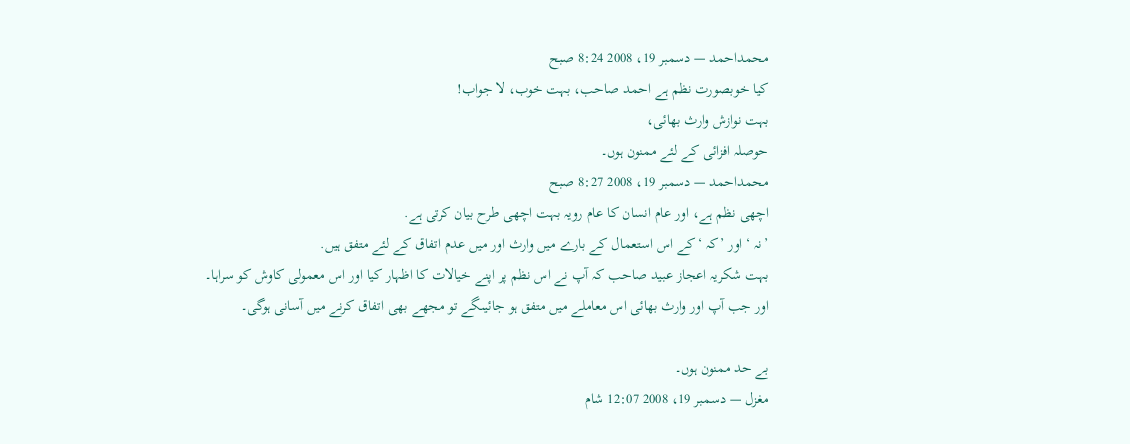محمداحمد — دسمبر 19، 2008 8:24 صبح
کیا خوبصورت نظم ہے احمد صاحب، بہت خوب، لا جواب!
بہت نوازش وارث بھائی،
حوصلہ افزائی کے لئے ممنون ہوں۔
محمداحمد — دسمبر 19، 2008 8:27 صبح
اچھی نظم ہے، اور عام انسان کا عام رویہ بہت اچھی طرح بیان کرتی ہے.
’نہ ‘ اور ’کہ ‘کے اس استعمال کے بارے میں وارث اور میں عدم اتفاق کے لئے متفق ہیں.
بہت شکریہ اعجاز عبید صاحب کہ آپ نے اس نظم پر اپنے خیالات کا اظہار کیا اور اس معمولی کاوش کو سراہا۔
اور جب آپ اور وارث بھائی اس معاملے میں متفق ہو جائیںگے تو مجھے بھی اتفاق کرنے میں آسانی ہوگی۔

بے حد ممنون ہوں۔
مغزل — دسمبر 19، 2008 12:07 شام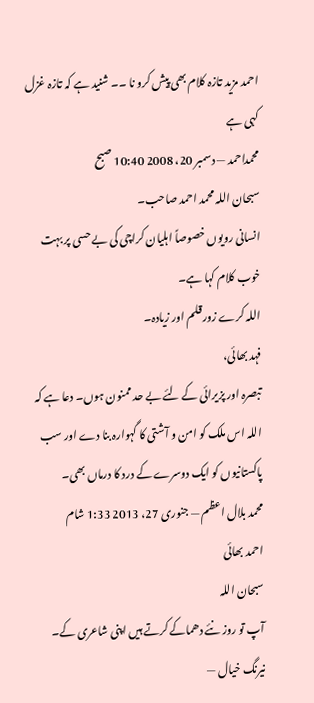احمد مزید تازہ کلام بھی پیش کرو نا ۔۔ شنید ہے کہ تازہ غزل کہی ہے
محمداحمد — دسمبر 20، 2008 10:40 صبح
سبحان اللہ محمد احمد صاحب۔
انسانی رویوں خصوصاً اہلیان کراچی کی بے حسی پر بہت خوب کلام کہا ہے۔
اللہ کرے زور قلم اور زیادہ۔
فہد بھائی،
تبصرہ اور پزیرائی کے لئے بے حد ممنون ہوں۔ دعا ہے کہ اللہ اس ملک کو امن و آشتی کا گہوارہ بنا دے اور سب پاکستانیوں کو ایک دوسرے کے درد کا درماں بھی۔
محمد بلال اعظم — جنوری 27، 2013 1:33 شام
احمد بھائی
سبحان اللہ
آپ تو روز نئے دھماکے کرتے ہیں اپنی شاعری کے۔
نیرنگ خیال —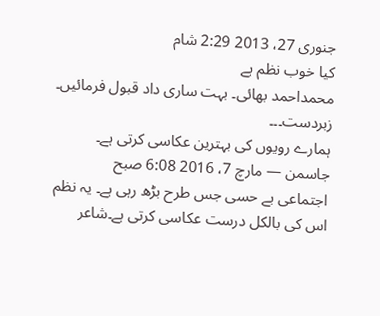جنوری 27، 2013 2:29 شام
کیا خوب نظم ہے
محمداحمد بھائی۔ بہت ساری داد قبول فرمائیں۔ زبردست۔۔۔
ہمارے رویوں کی بہترین عکاسی کرتی ہے۔
جاسمن — مارچ 7، 2016 6:08 صبح
اجتماعی بے حسی جس طرح بڑھ رہی ہے۔ یہ نظم اس کی بالکل درست عکاسی کرتی ہے۔شاعر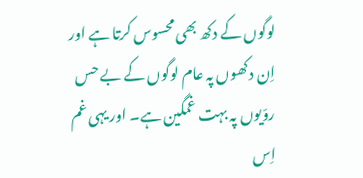لوگوں کے دکھ بھی محسوس کرتا ہے اور اِن دکھوں پہ عام لوگوں کے بے حس روّیوں پہ بہت غمگین ہے۔ اور یہی غم اِس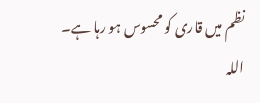نظم میں قاری کو محسوس ہو رہا ہے۔
اللہ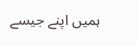ہمیں اپنے جیسے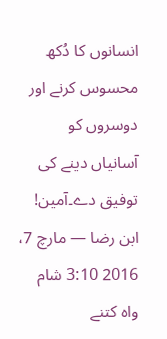انسانوں کا دُکھ محسوس کرنے اور دوسروں کو آسانیاں دینے کی توفیق دے۔آمین!
ابن رضا — مارچ 7، 2016 3:10 شام
واہ کتنے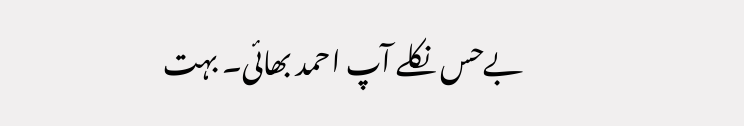بےحس نکلے آپ احمد بھائی۔ بہت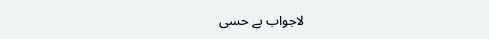لاجواب بے حسی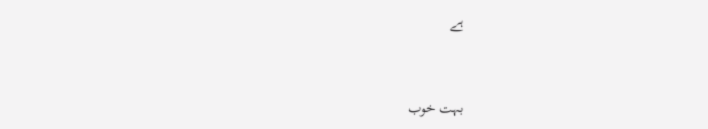ہے


بہت خوب